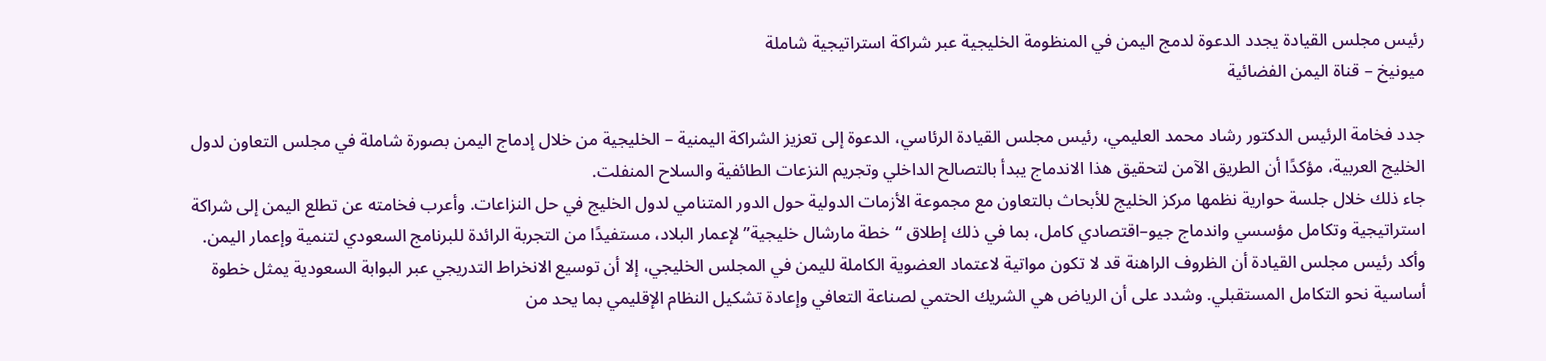رئيس مجلس القيادة يجدد الدعوة لدمج اليمن في المنظومة الخليجية عبر شراكة استراتيجية شاملة
ميونيخ – قناة اليمن الفضائية

جدد فخامة الرئيس الدكتور رشاد محمد العليمي، رئيس مجلس القيادة الرئاسي، الدعوة إلى تعزيز الشراكة اليمنية – الخليجية من خلال إدماج اليمن بصورة شاملة في مجلس التعاون لدول الخليج العربية، مؤكدًا أن الطريق الآمن لتحقيق هذا الاندماج يبدأ بالتصالح الداخلي وتجريم النزعات الطائفية والسلاح المنفلت.
جاء ذلك خلال جلسة حوارية نظمها مركز الخليج للأبحاث بالتعاون مع مجموعة الأزمات الدولية حول الدور المتنامي لدول الخليج في حل النزاعات. وأعرب فخامته عن تطلع اليمن إلى شراكة استراتيجية وتكامل مؤسسي واندماج جيو–اقتصادي كامل، بما في ذلك إطلاق “خطة مارشال خليجية” لإعمار البلاد، مستفيدًا من التجربة الرائدة للبرنامج السعودي لتنمية وإعمار اليمن.
وأكد رئيس مجلس القيادة أن الظروف الراهنة قد لا تكون مواتية لاعتماد العضوية الكاملة لليمن في المجلس الخليجي، إلا أن توسيع الانخراط التدريجي عبر البوابة السعودية يمثل خطوة أساسية نحو التكامل المستقبلي. وشدد على أن الرياض هي الشريك الحتمي لصناعة التعافي وإعادة تشكيل النظام الإقليمي بما يحد من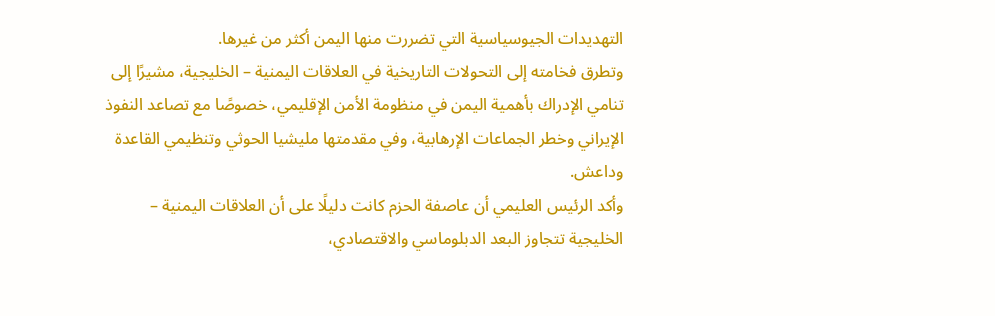التهديدات الجيوسياسية التي تضررت منها اليمن أكثر من غيرها.
وتطرق فخامته إلى التحولات التاريخية في العلاقات اليمنية – الخليجية، مشيرًا إلى تنامي الإدراك بأهمية اليمن في منظومة الأمن الإقليمي، خصوصًا مع تصاعد النفوذ الإيراني وخطر الجماعات الإرهابية، وفي مقدمتها مليشيا الحوثي وتنظيمي القاعدة وداعش.
وأكد الرئيس العليمي أن عاصفة الحزم كانت دليلًا على أن العلاقات اليمنية – الخليجية تتجاوز البعد الدبلوماسي والاقتصادي،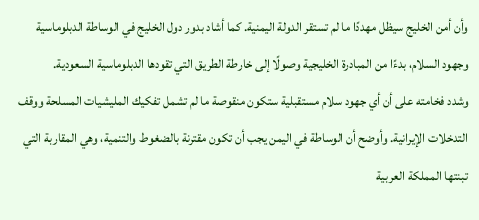وأن أمن الخليج سيظل مهددًا ما لم تستقر الدولة اليمنية. كما أشاد بدور دول الخليج في الوساطة الدبلوماسية وجهود السلام، بدءًا من المبادرة الخليجية وصولًا إلى خارطة الطريق التي تقودها الدبلوماسية السعودية.
وشدد فخامته على أن أي جهود سلام مستقبلية ستكون منقوصة ما لم تشمل تفكيك المليشيات المسلحة ووقف التدخلات الإيرانية. وأوضح أن الوساطة في اليمن يجب أن تكون مقترنة بالضغوط والتنمية، وهي المقاربة التي تبنتها المملكة العربية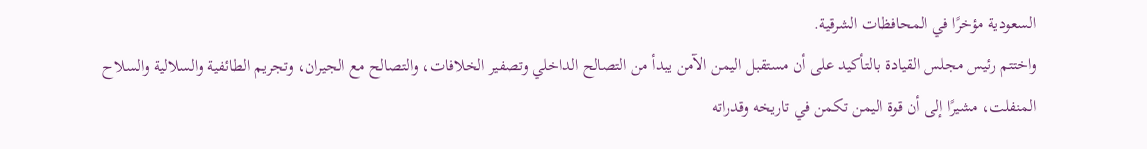السعودية مؤخرًا في المحافظات الشرقية.
واختتم رئيس مجلس القيادة بالتأكيد على أن مستقبل اليمن الآمن يبدأ من التصالح الداخلي وتصفير الخلافات، والتصالح مع الجيران، وتجريم الطائفية والسلالية والسلاح المنفلت، مشيرًا إلى أن قوة اليمن تكمن في تاريخه وقدراته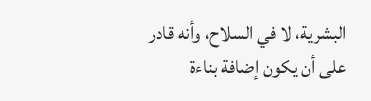البشرية، لا في السلاح، وأنه قادر على أن يكون إضافة بناءة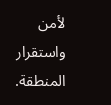لأمن واستقرار المنطقة.